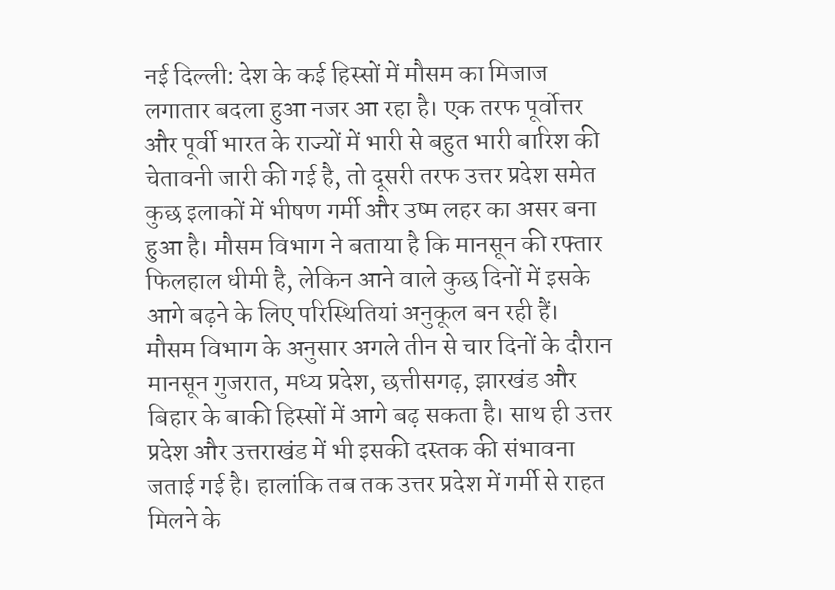नई दिल्ली: देश के कई हिस्सों में मौसम का मिजाज लगातार बदला हुआ नजर आ रहा है। एक तरफ पूर्वोत्तर और पूर्वी भारत के राज्यों में भारी से बहुत भारी बारिश की चेतावनी जारी की गई है, तो दूसरी तरफ उत्तर प्रदेश समेत कुछ इलाकों में भीषण गर्मी और उष्म लहर का असर बना हुआ है। मौसम विभाग ने बताया है कि मानसून की रफ्तार फिलहाल धीमी है, लेकिन आने वाले कुछ दिनों में इसके आगे बढ़ने के लिए परिस्थितियां अनुकूल बन रही हैं।
मौसम विभाग के अनुसार अगले तीन से चार दिनों के दौरान मानसून गुजरात, मध्य प्रदेश, छत्तीसगढ़, झारखंड और बिहार के बाकी हिस्सों में आगे बढ़ सकता है। साथ ही उत्तर प्रदेश और उत्तराखंड में भी इसकी दस्तक की संभावना जताई गई है। हालांकि तब तक उत्तर प्रदेश में गर्मी से राहत मिलने के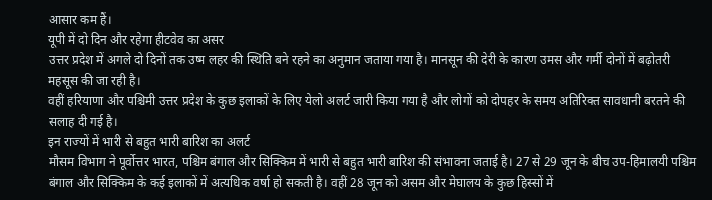आसार कम हैं।
यूपी में दो दिन और रहेगा हीटवेव का असर
उत्तर प्रदेश में अगले दो दिनों तक उष्म लहर की स्थिति बने रहने का अनुमान जताया गया है। मानसून की देरी के कारण उमस और गर्मी दोनों में बढ़ोतरी महसूस की जा रही है।
वहीं हरियाणा और पश्चिमी उत्तर प्रदेश के कुछ इलाकों के लिए येलो अलर्ट जारी किया गया है और लोगों को दोपहर के समय अतिरिक्त सावधानी बरतने की सलाह दी गई है।
इन राज्यों में भारी से बहुत भारी बारिश का अलर्ट
मौसम विभाग ने पूर्वोत्तर भारत, पश्चिम बंगाल और सिक्किम में भारी से बहुत भारी बारिश की संभावना जताई है। 27 से 29 जून के बीच उप-हिमालयी पश्चिम बंगाल और सिक्किम के कई इलाकों में अत्यधिक वर्षा हो सकती है। वहीं 28 जून को असम और मेघालय के कुछ हिस्सों में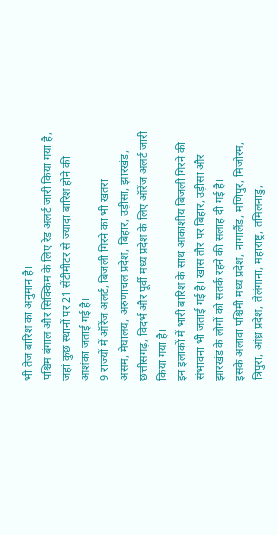भी तेज बारिश का अनुमान है।
पश्चिम बंगाल और सिक्किम के लिए रेड अलर्ट जारी किया गया है, जहां कुछ स्थानों पर 21 सेंटीमीटर से ज्यादा बारिश होने की आशंका जताई गई है।
9 राज्यों में ऑरेंज अलर्ट, बिजली गिरने का भी खतरा
असम, मेघालय, अरुणाचल प्रदेश, बिहार, उड़ीसा, झारखंड, छत्तीसगढ़, विदर्भ और पूर्वी मध्य प्रदेश के लिए ऑरेंज अलर्ट जारी किया गया है।
इन इलाकों में भारी बारिश के साथ आकाशीय बिजली गिरने की संभावना भी जताई गई है। खास तौर पर बिहार, उड़ीसा और झारखंड के लोगों को सतर्क रहने की सलाह दी गई है।
इसके अलावा पश्चिमी मध्य प्रदेश, नागालैंड, मणिपुर, मिजोरम, त्रिपुरा, आंध्र प्रदेश, तेलंगाना, महाराष्ट्र, तमिलनाडु,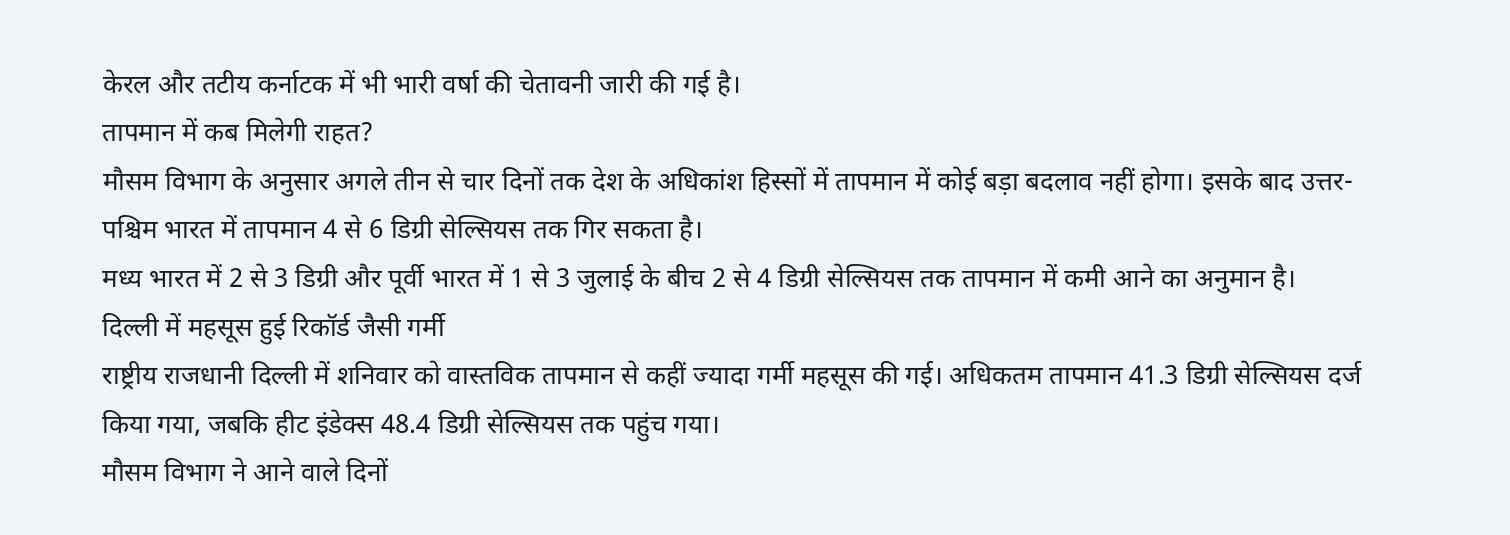केरल और तटीय कर्नाटक में भी भारी वर्षा की चेतावनी जारी की गई है।
तापमान में कब मिलेगी राहत?
मौसम विभाग के अनुसार अगले तीन से चार दिनों तक देश के अधिकांश हिस्सों में तापमान में कोई बड़ा बदलाव नहीं होगा। इसके बाद उत्तर-पश्चिम भारत में तापमान 4 से 6 डिग्री सेल्सियस तक गिर सकता है।
मध्य भारत में 2 से 3 डिग्री और पूर्वी भारत में 1 से 3 जुलाई के बीच 2 से 4 डिग्री सेल्सियस तक तापमान में कमी आने का अनुमान है।
दिल्ली में महसूस हुई रिकॉर्ड जैसी गर्मी
राष्ट्रीय राजधानी दिल्ली में शनिवार को वास्तविक तापमान से कहीं ज्यादा गर्मी महसूस की गई। अधिकतम तापमान 41.3 डिग्री सेल्सियस दर्ज किया गया, जबकि हीट इंडेक्स 48.4 डिग्री सेल्सियस तक पहुंच गया।
मौसम विभाग ने आने वाले दिनों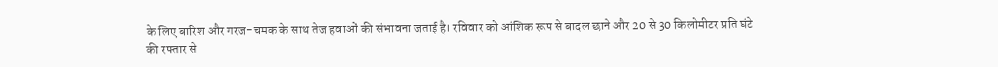के लिए बारिश और गरज-चमक के साथ तेज हवाओं की संभावना जताई है। रविवार को आंशिक रूप से बादल छाने और 20 से 30 किलोमीटर प्रति घंटे की रफ्तार से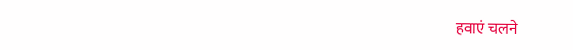हवाएं चलने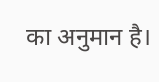का अनुमान है।